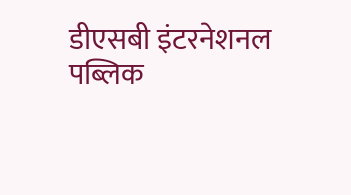डीएसबी इंटरनेशनल पब्लिक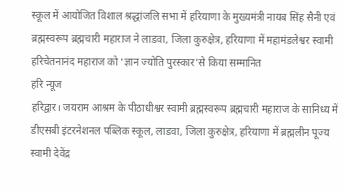स्कूल में आयोजित विशाल श्रद्धांजलि सभा में हरियाणा के मुख्यमंत्री नायब सिंह सैनी एवं ब्रह्मस्वरूप ब्रह्मचारी महाराज ने लाडवा, जिला कुरुक्षेत्र, हरियाणा में महामंडलेश्वर स्वामी हरिचेतनानंद महाराज को ‘ज्ञान ज्योति पुरस्कार’से किया सम्मानित
हरि न्यूज
हरिद्वार। जयराम आश्रम के पीठाधीश्वर स्वामी ब्रह्मस्वरूप ब्रह्मचारी महाराज के सानिध्य में डीएसबी इंटरनेशनल पब्लिक स्कूल, लाडवा, जिला कुरुक्षेत्र, हरियाणा में ब्रह्मलीन पूज्य स्वामी देवेंद्र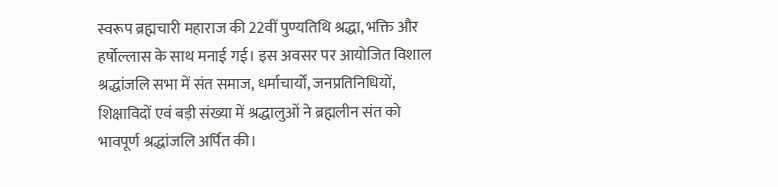स्वरूप ब्रह्मचारी महाराज की 22वीं पुण्यतिथि श्रद्धा, भक्ति और हर्षोल्लास के साथ मनाई गई। इस अवसर पर आयोजित विशाल श्रद्धांजलि सभा में संत समाज, धर्माचार्यों, जनप्रतिनिधियों, शिक्षाविदों एवं बड़ी संख्या में श्रद्धालुओं ने ब्रह्मलीन संत को भावपूर्ण श्रद्धांजलि अर्पित की।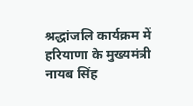श्रद्धांजलि कार्यक्रम में हरियाणा के मुख्यमंत्री नायब सिंह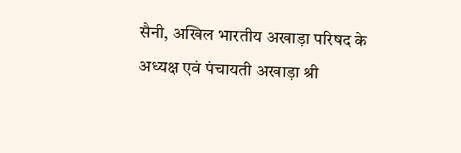सैनी, अखिल भारतीय अखाड़ा परिषद के अध्यक्ष एवं पंचायती अखाड़ा श्री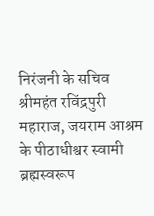निरंजनी के सचिव श्रीमहंत रविंद्रपुरी महाराज, जयराम आश्रम के पीठाधीश्वर स्वामी ब्रह्मस्वरूप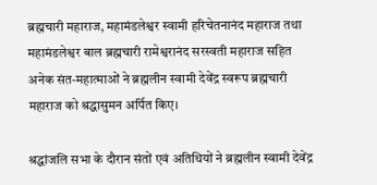ब्रह्मचारी महाराज, महामंडलेश्वर स्वामी हरिचेतनानंद महाराज तथा महामंडलेश्वर बाल ब्रह्मचारी रामेश्वरानंद सरस्वती महाराज सहित अनेक संत-महात्माओं ने ब्रह्मलीन स्वामी देवेंद्र स्वरूप ब्रह्मचारी महाराज को श्रद्धासुमन अर्पित किए।

श्रद्धांजलि सभा के दौरान संतों एवं अतिथियों ने ब्रह्मलीन स्वामी देवेंद्र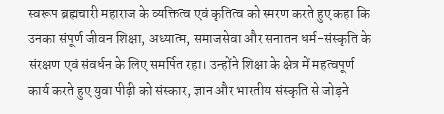स्वरूप ब्रह्मचारी महाराज के व्यक्तित्व एवं कृतित्व को स्मरण करते हुए कहा कि उनका संपूर्ण जीवन शिक्षा, अध्यात्म, समाजसेवा और सनातन धर्म-संस्कृति के संरक्षण एवं संवर्धन के लिए समर्पित रहा। उन्होंने शिक्षा के क्षेत्र में महत्वपूर्ण कार्य करते हुए युवा पीढ़ी को संस्कार, ज्ञान और भारतीय संस्कृति से जोड़ने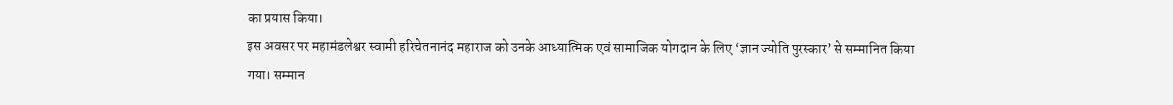का प्रयास किया।
इस अवसर पर महामंडलेश्वर स्वामी हरिचेतनानंद महाराज को उनके आध्यात्मिक एवं सामाजिक योगदान के लिए ‘ज्ञान ज्योति पुरस्कार’ से सम्मानित किया गया। सम्मान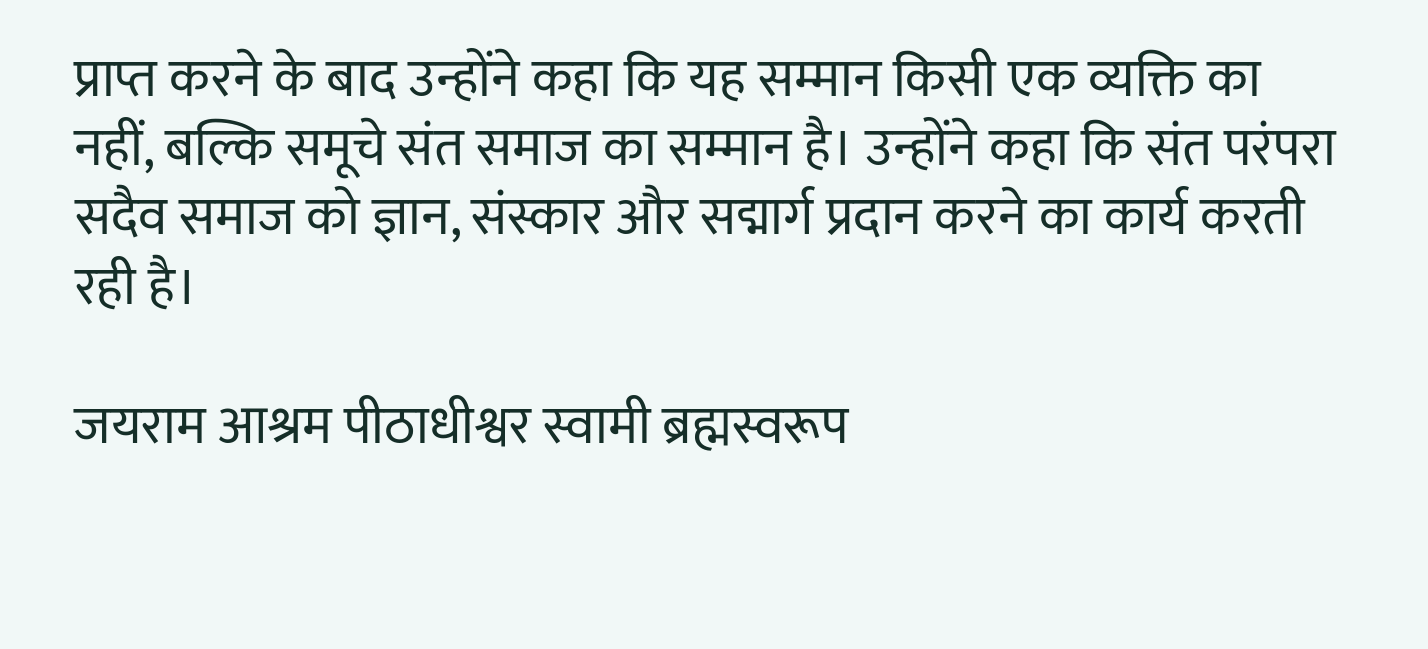प्राप्त करने के बाद उन्होंने कहा कि यह सम्मान किसी एक व्यक्ति का नहीं, बल्कि समूचे संत समाज का सम्मान है। उन्होंने कहा कि संत परंपरा सदैव समाज को ज्ञान, संस्कार और सद्मार्ग प्रदान करने का कार्य करती रही है।

जयराम आश्रम पीठाधीश्वर स्वामी ब्रह्मस्वरूप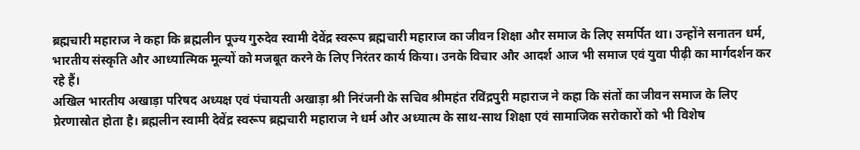ब्रह्मचारी महाराज ने कहा कि ब्रह्मलीन पूज्य गुरुदेव स्वामी देवेंद्र स्वरूप ब्रह्मचारी महाराज का जीवन शिक्षा और समाज के लिए समर्पित था। उन्होंने सनातन धर्म, भारतीय संस्कृति और आध्यात्मिक मूल्यों को मजबूत करने के लिए निरंतर कार्य किया। उनके विचार और आदर्श आज भी समाज एवं युवा पीढ़ी का मार्गदर्शन कर रहे हैं।
अखिल भारतीय अखाड़ा परिषद अध्यक्ष एवं पंचायती अखाड़ा श्री निरंजनी के सचिव श्रीमहंत रविंद्रपुरी महाराज ने कहा कि संतों का जीवन समाज के लिए प्रेरणास्रोत होता है। ब्रह्मलीन स्वामी देवेंद्र स्वरूप ब्रह्मचारी महाराज ने धर्म और अध्यात्म के साथ-साथ शिक्षा एवं सामाजिक सरोकारों को भी विशेष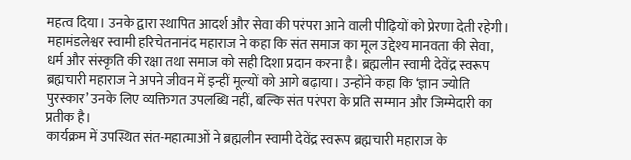महत्व दिया। उनके द्वारा स्थापित आदर्श और सेवा की परंपरा आने वाली पीढ़ियों को प्रेरणा देती रहेगी।
महामंडलेश्वर स्वामी हरिचेतनानंद महाराज ने कहा कि संत समाज का मूल उद्देश्य मानवता की सेवा, धर्म और संस्कृति की रक्षा तथा समाज को सही दिशा प्रदान करना है। ब्रह्मलीन स्वामी देवेंद्र स्वरूप ब्रह्मचारी महाराज ने अपने जीवन में इन्हीं मूल्यों को आगे बढ़ाया। उन्होंने कहा कि ‘ज्ञान ज्योति पुरस्कार’ उनके लिए व्यक्तिगत उपलब्धि नहीं, बल्कि संत परंपरा के प्रति सम्मान और जिम्मेदारी का प्रतीक है।
कार्यक्रम में उपस्थित संत-महात्माओं ने ब्रह्मलीन स्वामी देवेंद्र स्वरूप ब्रह्मचारी महाराज के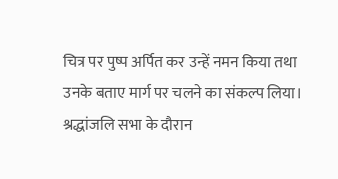चित्र पर पुष्प अर्पित कर उन्हें नमन किया तथा उनके बताए मार्ग पर चलने का संकल्प लिया। श्रद्धांजलि सभा के दौरान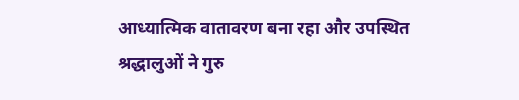आध्यात्मिक वातावरण बना रहा और उपस्थित श्रद्धालुओं ने गुरु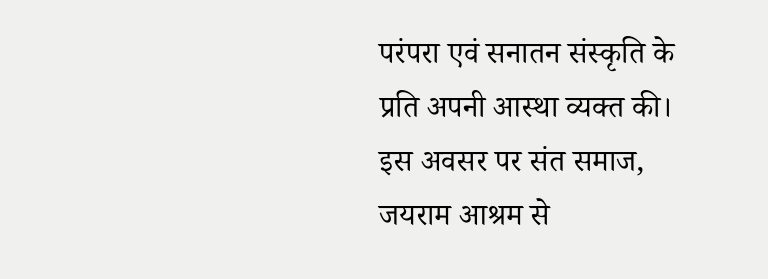परंपरा एवं सनातन संस्कृति के प्रति अपनी आस्था व्यक्त की।
इस अवसर पर संत समाज, जयराम आश्रम से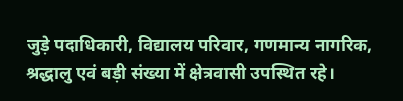जुड़े पदाधिकारी, विद्यालय परिवार, गणमान्य नागरिक, श्रद्धालु एवं बड़ी संख्या में क्षेत्रवासी उपस्थित रहे।